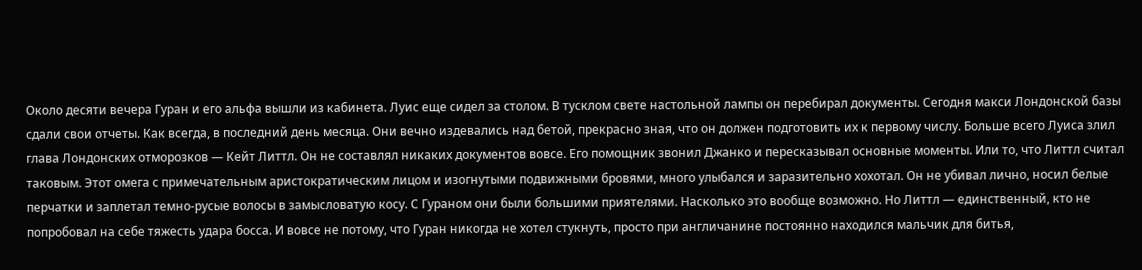Около десяти вечера Гуран и его альфа вышли из кабинета. Луис еще сидел за столом. В тусклом свете настольной лампы он перебирал документы. Сегодня макси Лондонской базы сдали свои отчеты. Как всегда, в последний день месяца. Они вечно издевались над бетой, прекрасно зная, что он должен подготовить их к первому числу. Больше всего Луиса злил глава Лондонских отморозков — Кейт Литтл. Он не составлял никаких документов вовсе. Его помощник звонил Джанко и пересказывал основные моменты. Или то, что Литтл считал таковым. Этот омега с примечательным аристократическим лицом и изогнутыми подвижными бровями, много улыбался и заразительно хохотал. Он не убивал лично, носил белые перчатки и заплетал темно-русые волосы в замысловатую косу. С Гураном они были большими приятелями. Насколько это вообще возможно. Но Литтл — единственный, кто не попробовал на себе тяжесть удара босса. И вовсе не потому, что Гуран никогда не хотел стукнуть, просто при англичанине постоянно находился мальчик для битья,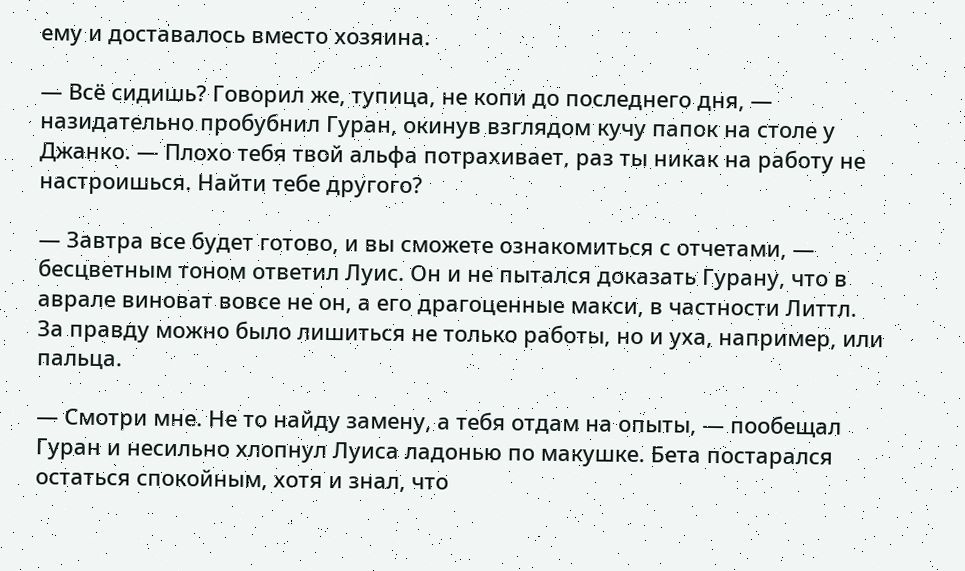ему и доставалось вместо хозяина.

— Всё сидишь? Говорил же, тупица, не копи до последнего дня, — назидательно пробубнил Гуран, окинув взглядом кучу папок на столе у Джанко. — Плохо тебя твой альфа потрахивает, раз ты никак на работу не настроишься. Найти тебе другого?

— Завтра все будет готово, и вы сможете ознакомиться с отчетами, — бесцветным тоном ответил Луис. Он и не пытался доказать Гурану, что в аврале виноват вовсе не он, а его драгоценные макси, в частности Литтл. За правду можно было лишиться не только работы, но и уха, например, или пальца.

— Смотри мне. Не то найду замену, а тебя отдам на опыты, — пообещал Гуран и несильно хлопнул Луиса ладонью по макушке. Бета постарался остаться спокойным, хотя и знал, что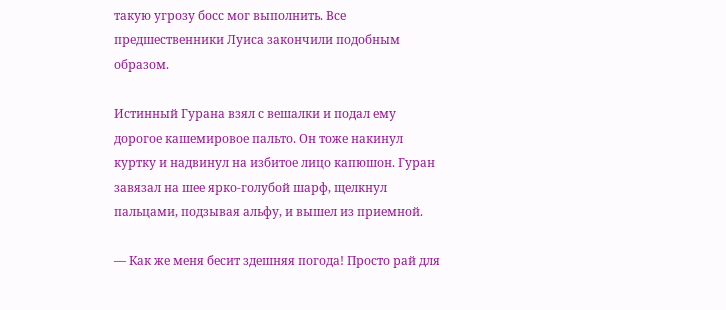такую угрозу босс мог выполнить. Все предшественники Луиса закончили подобным образом.

Истинный Гурана взял с вешалки и подал ему дорогое кашемировое пальто. Он тоже накинул куртку и надвинул на избитое лицо капюшон. Гуран завязал на шее ярко-голубой шарф, щелкнул пальцами, подзывая альфу, и вышел из приемной.

— Как же меня бесит здешняя погода! Просто рай для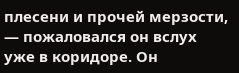плесени и прочей мерзости, — пожаловался он вслух уже в коридоре. Он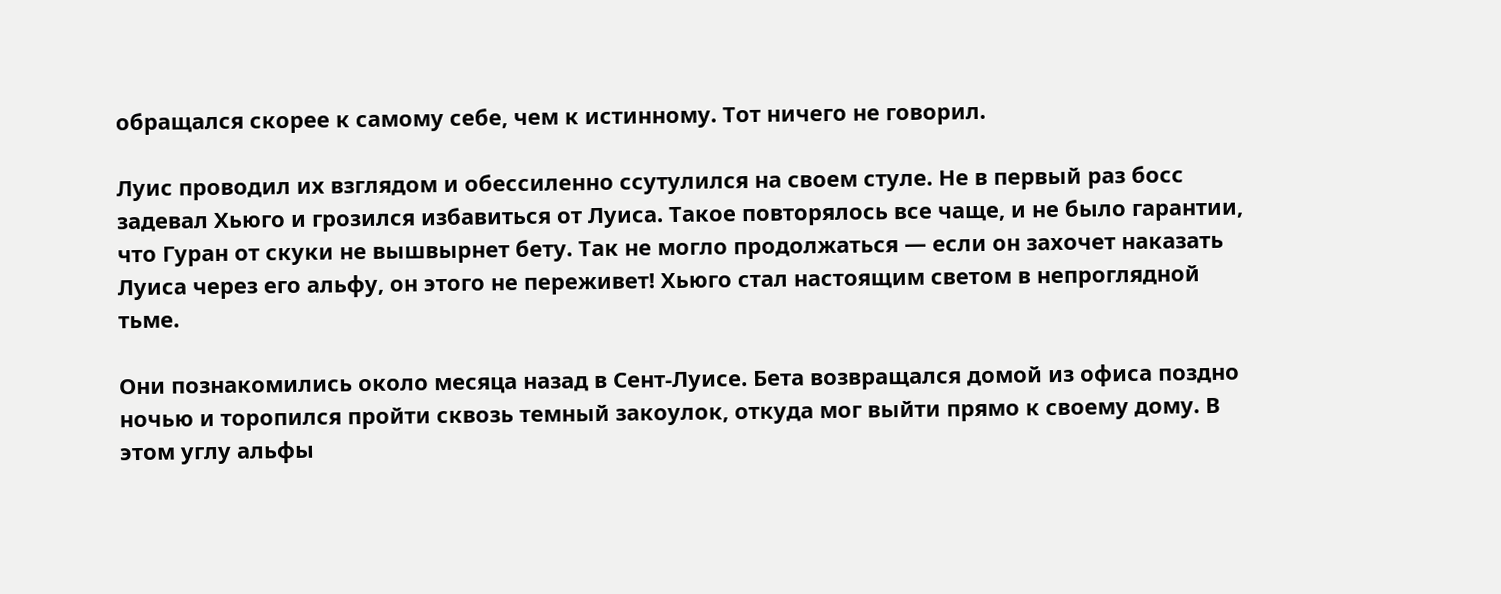обращался скорее к самому себе, чем к истинному. Тот ничего не говорил.

Луис проводил их взглядом и обессиленно ссутулился на своем стуле. Не в первый раз босс задевал Хьюго и грозился избавиться от Луиса. Такое повторялось все чаще, и не было гарантии, что Гуран от скуки не вышвырнет бету. Так не могло продолжаться — если он захочет наказать Луиса через его альфу, он этого не переживет! Хьюго стал настоящим светом в непроглядной тьме.

Они познакомились около месяца назад в Сент-Луисе. Бета возвращался домой из офиса поздно ночью и торопился пройти сквозь темный закоулок, откуда мог выйти прямо к своему дому. В этом углу альфы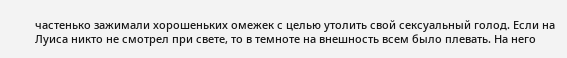частенько зажимали хорошеньких омежек с целью утолить свой сексуальный голод. Если на Луиса никто не смотрел при свете, то в темноте на внешность всем было плевать. На него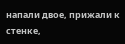напали двое, прижали к стенке,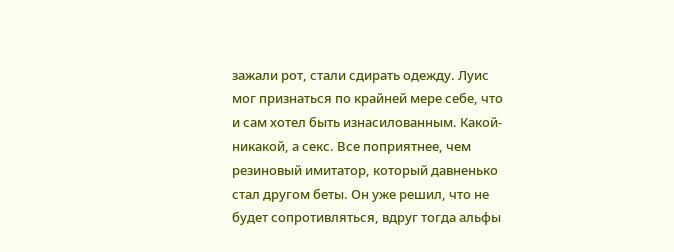зажали рот, стали сдирать одежду. Луис мог признаться по крайней мере себе, что и сам хотел быть изнасилованным. Какой-никакой, а секс. Все поприятнее, чем резиновый имитатор, который давненько стал другом беты. Он уже решил, что не будет сопротивляться, вдруг тогда альфы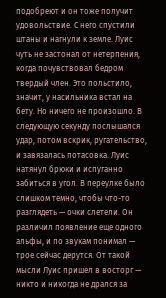подобреют и он тоже получит удовольствие. С него спустили штаны и нагнули к земле. Луис чуть не застонал от нетерпения, когда почувствовал бедром твердый член. Это польстило, значит, у насильника встал на бету. Но ничего не произошло. В следующую секунду послышался удар, потом вскрик, ругательство, и завязалась потасовка. Луис натянул брюки и испуганно забиться в угол. В переулке было слишком темно, чтобы что-то разглядеть — очки слетели. Он различил появление еще одного альфы, и по звукам понимал — трое сейчас дерутся. От такой мысли Луис пришел в восторг — никто и никогда не дрался за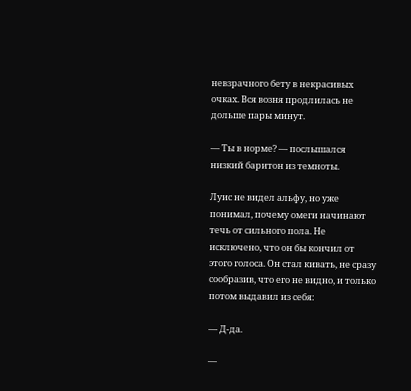невзрачного бету в некрасивых очках. Вся возня продлилась не дольше пары минут.

— Ты в норме? — послышался низкий баритон из темноты.

Луис не видел альфу, но уже понимал, почему омеги начинают течь от сильного пола. Не исключено, что он бы кончил от этого голоса. Он стал кивать, не сразу сообразив, что его не видно, и только потом выдавил из себя:

— Д-да.

—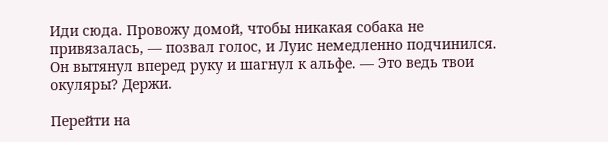Иди сюда. Провожу домой, чтобы никакая собака не привязалась, — позвал голос, и Луис немедленно подчинился. Он вытянул вперед руку и шагнул к альфе. — Это ведь твои окуляры? Держи.

Перейти на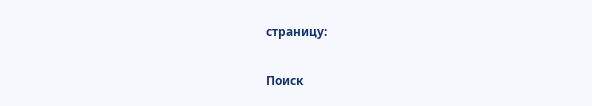страницу:

Поиск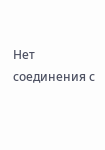Нет соединения с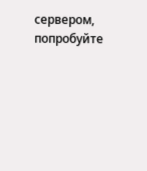сервером, попробуйте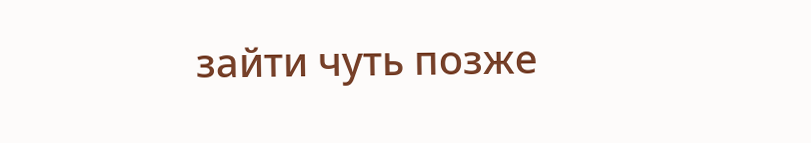зайти чуть позже